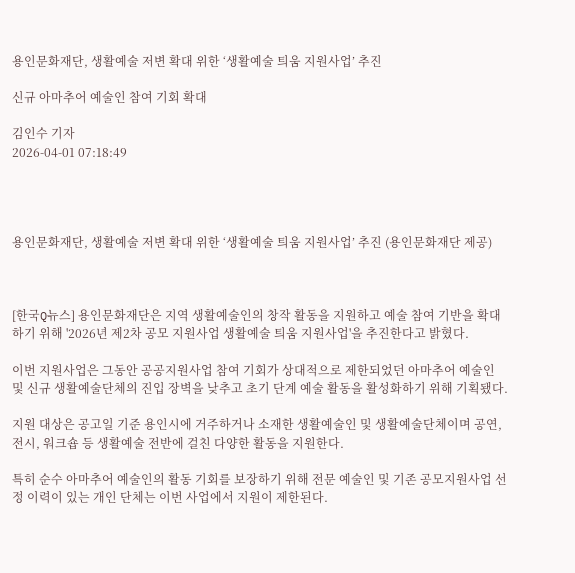용인문화재단, 생활예술 저변 확대 위한 ‘생활예술 틔움 지원사업’ 추진

신규 아마추어 예술인 참여 기회 확대

김인수 기자
2026-04-01 07:18:49




용인문화재단, 생활예술 저변 확대 위한 ‘생활예술 틔움 지원사업’ 추진 (용인문화재단 제공)



[한국Q뉴스] 용인문화재단은 지역 생활예술인의 창작 활동을 지원하고 예술 참여 기반을 확대하기 위해 '2026년 제2차 공모 지원사업 생활예술 틔움 지원사업'을 추진한다고 밝혔다.

이번 지원사업은 그동안 공공지원사업 참여 기회가 상대적으로 제한되었던 아마추어 예술인 및 신규 생활예술단체의 진입 장벽을 낮추고 초기 단계 예술 활동을 활성화하기 위해 기획됐다.

지원 대상은 공고일 기준 용인시에 거주하거나 소재한 생활예술인 및 생활예술단체이며 공연, 전시, 워크숍 등 생활예술 전반에 걸친 다양한 활동을 지원한다.

특히 순수 아마추어 예술인의 활동 기회를 보장하기 위해 전문 예술인 및 기존 공모지원사업 선정 이력이 있는 개인 단체는 이번 사업에서 지원이 제한된다.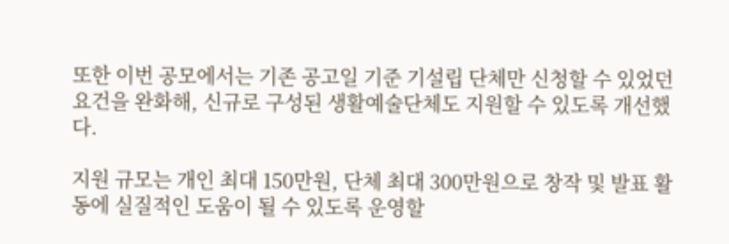또한 이번 공모에서는 기존 공고일 기준 기설립 단체만 신청할 수 있었던 요건을 완화해, 신규로 구성된 생활예술단체도 지원할 수 있도록 개선했다.

지원 규모는 개인 최대 150만원, 단체 최대 300만원으로 창작 및 발표 활동에 실질적인 도움이 될 수 있도록 운영할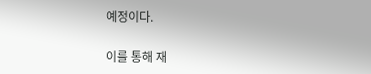예정이다.

이를 통해 재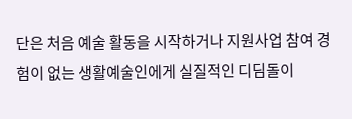단은 처음 예술 활동을 시작하거나 지원사업 참여 경험이 없는 생활예술인에게 실질적인 디딤돌이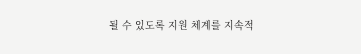될 수 있도록 지원 체계를 지속적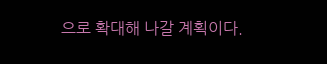으로 확대해 나갈 계획이다.